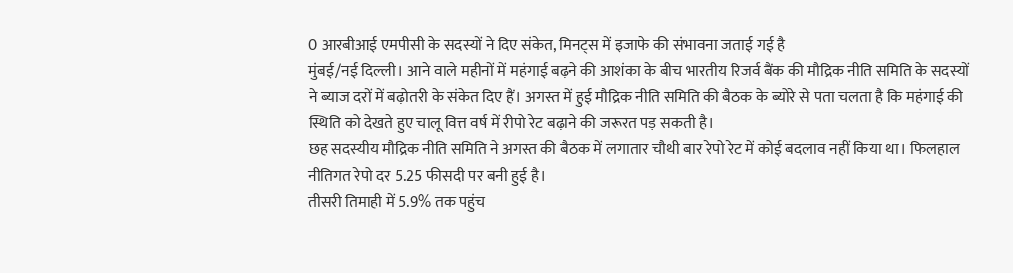0 आरबीआई एमपीसी के सदस्यों ने दिए संकेत, मिनट्स में इजाफे की संभावना जताई गई है
मुंबई/नई दिल्ली। आने वाले महीनों में महंगाई बढ़ने की आशंका के बीच भारतीय रिजर्व बैंक की मौद्रिक नीति समिति के सदस्यों ने ब्याज दरों में बढ़ोतरी के संकेत दिए हैं। अगस्त में हुई मौद्रिक नीति समिति की बैठक के ब्योरे से पता चलता है कि महंगाई की स्थिति को देखते हुए चालू वित्त वर्ष में रीपो रेट बढ़ाने की जरूरत पड़ सकती है।
छह सदस्यीय मौद्रिक नीति समिति ने अगस्त की बैठक में लगातार चौथी बार रेपो रेट में कोई बदलाव नहीं किया था। फिलहाल नीतिगत रेपो दर 5.25 फीसदी पर बनी हुई है।
तीसरी तिमाही में 5.9% तक पहुंच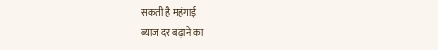सकती है महंगाई
ब्याज दर बढ़ाने का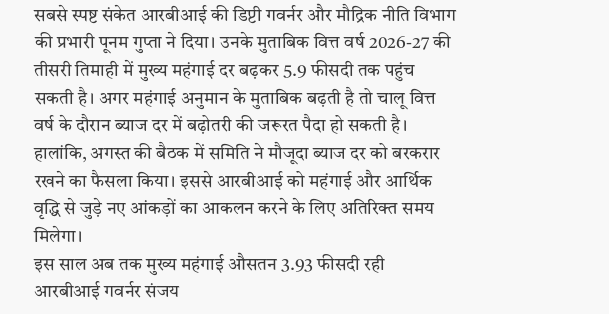सबसे स्पष्ट संकेत आरबीआई की डिप्टी गवर्नर और मौद्रिक नीति विभाग की प्रभारी पूनम गुप्ता ने दिया। उनके मुताबिक वित्त वर्ष 2026-27 की तीसरी तिमाही में मुख्य महंगाई दर बढ़कर 5.9 फीसदी तक पहुंच सकती है। अगर महंगाई अनुमान के मुताबिक बढ़ती है तो चालू वित्त वर्ष के दौरान ब्याज दर में बढ़ोतरी की जरूरत पैदा हो सकती है। हालांकि, अगस्त की बैठक में समिति ने मौजूदा ब्याज दर को बरकरार रखने का फैसला किया। इससे आरबीआई को महंगाई और आर्थिक वृद्धि से जुड़े नए आंकड़ों का आकलन करने के लिए अतिरिक्त समय मिलेगा।
इस साल अब तक मुख्य महंगाई औसतन 3.93 फीसदी रही
आरबीआई गवर्नर संजय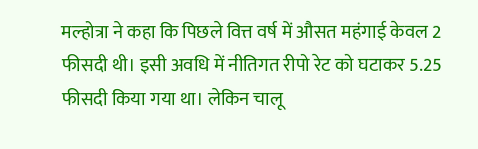मल्होत्रा ने कहा कि पिछले वित्त वर्ष में औसत महंगाई केवल 2 फीसदी थी। इसी अवधि में नीतिगत रीपो रेट को घटाकर 5.25 फीसदी किया गया था। लेकिन चालू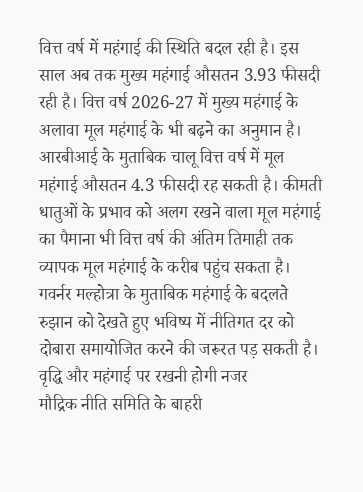वित्त वर्ष में महंगाई की स्थिति बदल रही है। इस साल अब तक मुख्य महंगाई औसतन 3.93 फीसदी रही है। वित्त वर्ष 2026-27 में मुख्य महंगाई के अलावा मूल महंगाई के भी बढ़ने का अनुमान है। आरबीआई के मुताबिक चालू वित्त वर्ष में मूल महंगाई औसतन 4.3 फीसदी रह सकती है। कीमती धातुओं के प्रभाव को अलग रखने वाला मूल महंगाई का पैमाना भी वित्त वर्ष की अंतिम तिमाही तक व्यापक मूल महंगाई के करीब पहुंच सकता है। गवर्नर मल्होत्रा के मुताबिक महंगाई के बदलते रुझान को देखते हुए भविष्य में नीतिगत दर को दोबारा समायोजित करने की जरूरत पड़ सकती है।
वृद्धि और महंगाई पर रखनी होगी नजर
मौद्रिक नीति समिति के बाहरी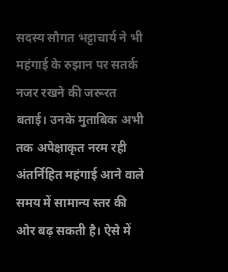सदस्य सौगत भट्टाचार्य ने भी महंगाई के रुझान पर सतर्क नजर रखने की जरूरत बताई। उनके मुताबिक अभी तक अपेक्षाकृत नरम रही अंतर्निहित महंगाई आने वाले समय में सामान्य स्तर की ओर बढ़ सकती है। ऐसे में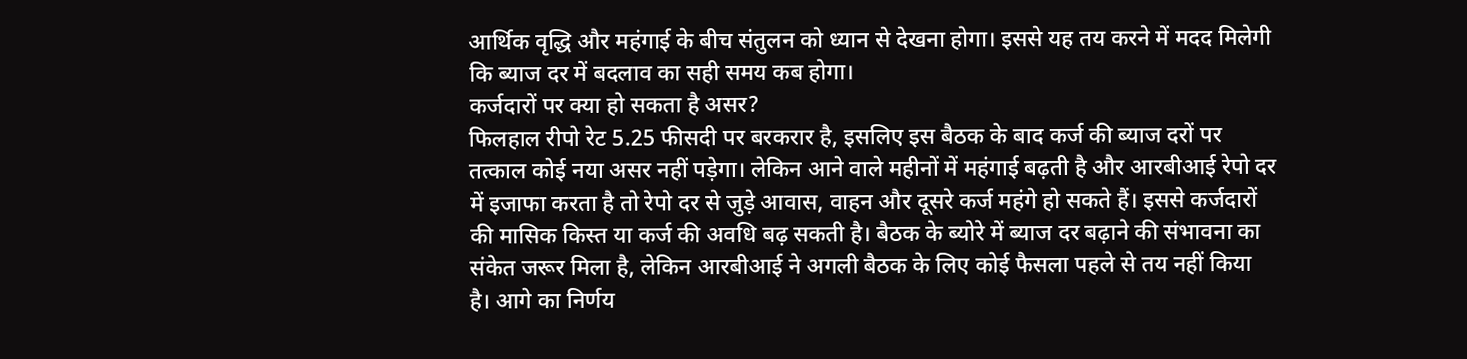आर्थिक वृद्धि और महंगाई के बीच संतुलन को ध्यान से देखना होगा। इससे यह तय करने में मदद मिलेगी कि ब्याज दर में बदलाव का सही समय कब होगा।
कर्जदारों पर क्या हो सकता है असर?
फिलहाल रीपो रेट 5.25 फीसदी पर बरकरार है, इसलिए इस बैठक के बाद कर्ज की ब्याज दरों पर तत्काल कोई नया असर नहीं पड़ेगा। लेकिन आने वाले महीनों में महंगाई बढ़ती है और आरबीआई रेपो दर में इजाफा करता है तो रेपो दर से जुड़े आवास, वाहन और दूसरे कर्ज महंगे हो सकते हैं। इससे कर्जदारों की मासिक किस्त या कर्ज की अवधि बढ़ सकती है। बैठक के ब्योरे में ब्याज दर बढ़ाने की संभावना का संकेत जरूर मिला है, लेकिन आरबीआई ने अगली बैठक के लिए कोई फैसला पहले से तय नहीं किया है। आगे का निर्णय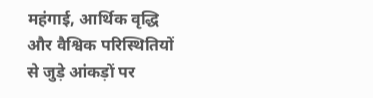महंगाई, आर्थिक वृद्धि और वैश्विक परिस्थितियों से जुड़े आंकड़ों पर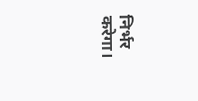निर्भर करेगा।